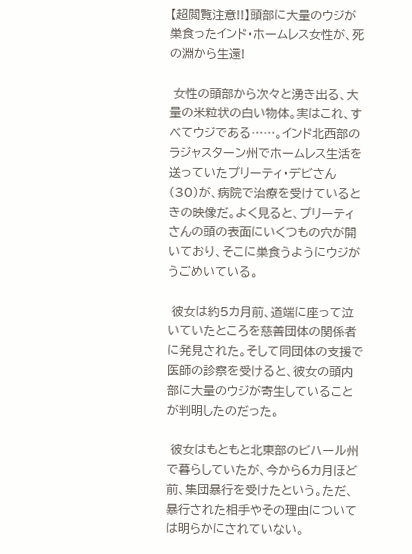【超閲覧注意!!】頭部に大量のウジが巣食ったインド・ホームレス女性が、死の淵から生還!

 女性の頭部から次々と湧き出る、大量の米粒状の白い物体。実はこれ、すべてウジである……。インド北西部のラジャスターン州でホームレス生活を送っていたプリーティ・デビさん(30)が、病院で治療を受けているときの映像だ。よく見ると、プリーティさんの頭の表面にいくつもの穴が開いており、そこに巣食うようにウジがうごめいている。

 彼女は約5カ月前、道端に座って泣いていたところを慈善団体の関係者に発見された。そして同団体の支援で医師の診察を受けると、彼女の頭内部に大量のウジが寄生していることが判明したのだった。

 彼女はもともと北東部のビハール州で暮らしていたが、今から6カ月ほど前、集団暴行を受けたという。ただ、暴行された相手やその理由については明らかにされていない。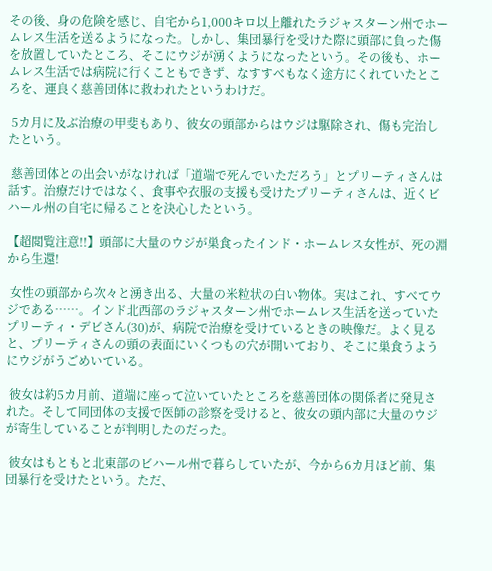その後、身の危険を感じ、自宅から1,000キロ以上離れたラジャスターン州でホームレス生活を送るようになった。しかし、集団暴行を受けた際に頭部に負った傷を放置していたところ、そこにウジが湧くようになったという。その後も、ホームレス生活では病院に行くこともできず、なすすべもなく途方にくれていたところを、運良く慈善団体に救われたというわけだ。

 5カ月に及ぶ治療の甲斐もあり、彼女の頭部からはウジは駆除され、傷も完治したという。

 慈善団体との出会いがなければ「道端で死んでいただろう」とプリーティさんは話す。治療だけではなく、食事や衣服の支援も受けたプリーティさんは、近くビハール州の自宅に帰ることを決心したという。

【超閲覧注意!!】頭部に大量のウジが巣食ったインド・ホームレス女性が、死の淵から生還!

 女性の頭部から次々と湧き出る、大量の米粒状の白い物体。実はこれ、すべてウジである……。インド北西部のラジャスターン州でホームレス生活を送っていたプリーティ・デビさん(30)が、病院で治療を受けているときの映像だ。よく見ると、プリーティさんの頭の表面にいくつもの穴が開いており、そこに巣食うようにウジがうごめいている。

 彼女は約5カ月前、道端に座って泣いていたところを慈善団体の関係者に発見された。そして同団体の支援で医師の診察を受けると、彼女の頭内部に大量のウジが寄生していることが判明したのだった。

 彼女はもともと北東部のビハール州で暮らしていたが、今から6カ月ほど前、集団暴行を受けたという。ただ、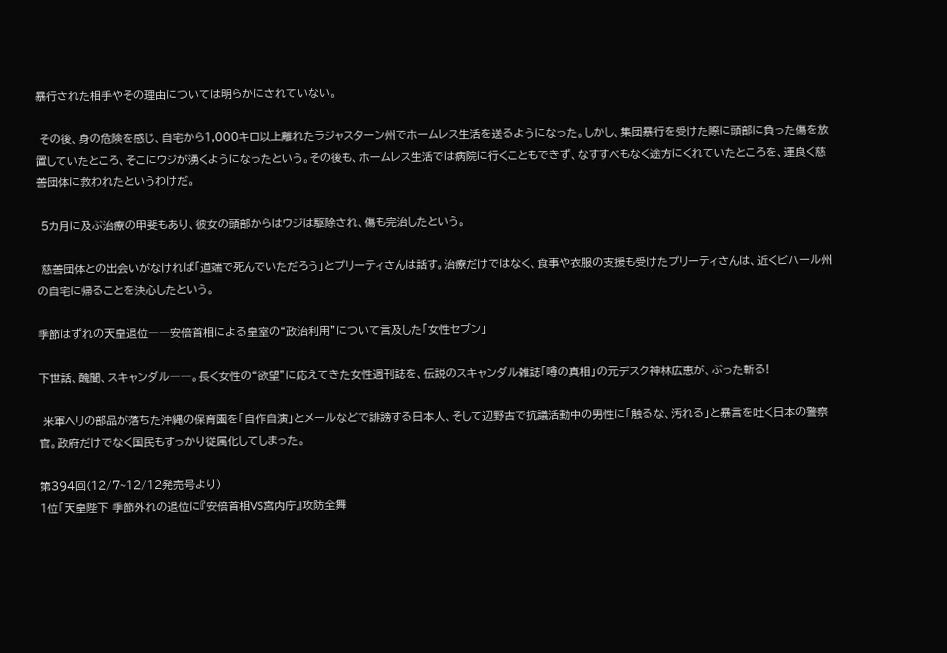暴行された相手やその理由については明らかにされていない。

 その後、身の危険を感じ、自宅から1,000キロ以上離れたラジャスターン州でホームレス生活を送るようになった。しかし、集団暴行を受けた際に頭部に負った傷を放置していたところ、そこにウジが湧くようになったという。その後も、ホームレス生活では病院に行くこともできず、なすすべもなく途方にくれていたところを、運良く慈善団体に救われたというわけだ。

 5カ月に及ぶ治療の甲斐もあり、彼女の頭部からはウジは駆除され、傷も完治したという。

 慈善団体との出会いがなければ「道端で死んでいただろう」とプリーティさんは話す。治療だけではなく、食事や衣服の支援も受けたプリーティさんは、近くビハール州の自宅に帰ることを決心したという。

季節はずれの天皇退位――安倍首相による皇室の“政治利用”について言及した「女性セブン」

下世話、醜聞、スキャンダル――。長く女性の“欲望”に応えてきた女性週刊誌を、伝説のスキャンダル雑誌「噂の真相」の元デスク神林広恵が、ぶった斬る!

 米軍ヘリの部品が落ちた沖縄の保育園を「自作自演」とメールなどで誹謗する日本人、そして辺野古で抗議活動中の男性に「触るな、汚れる」と暴言を吐く日本の警察官。政府だけでなく国民もすっかり従属化してしまった。

第394回(12/7~12/12発売号より)
1位「天皇陛下 季節外れの退位に『安倍首相VS宮内庁』攻防全舞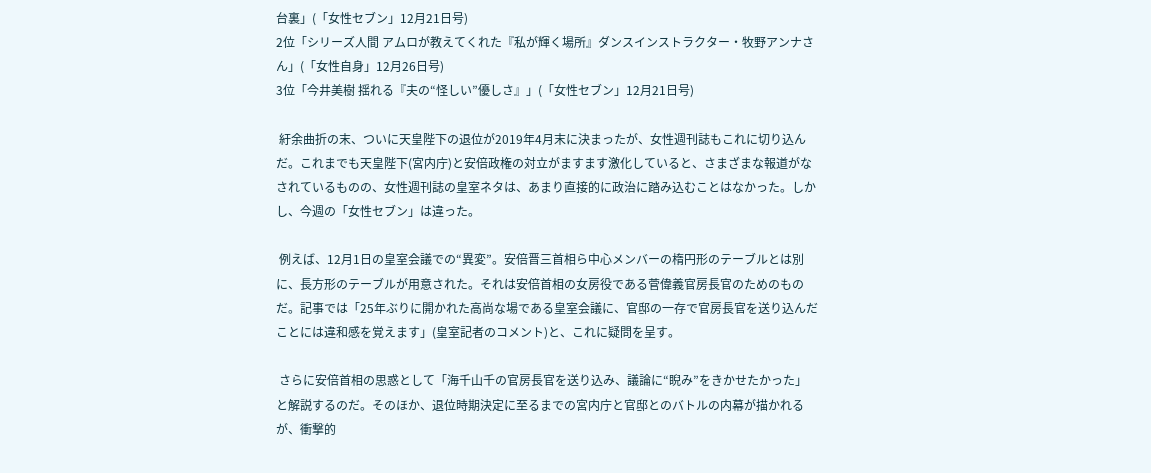台裏」(「女性セブン」12月21日号)
2位「シリーズ人間 アムロが教えてくれた『私が輝く場所』ダンスインストラクター・牧野アンナさん」(「女性自身」12月26日号)
3位「今井美樹 揺れる『夫の“怪しい”優しさ』」(「女性セブン」12月21日号)

 紆余曲折の末、ついに天皇陛下の退位が2019年4月末に決まったが、女性週刊誌もこれに切り込んだ。これまでも天皇陛下(宮内庁)と安倍政権の対立がますます激化していると、さまざまな報道がなされているものの、女性週刊誌の皇室ネタは、あまり直接的に政治に踏み込むことはなかった。しかし、今週の「女性セブン」は違った。

 例えば、12月1日の皇室会議での“異変”。安倍晋三首相ら中心メンバーの楕円形のテーブルとは別に、長方形のテーブルが用意された。それは安倍首相の女房役である菅偉義官房長官のためのものだ。記事では「25年ぶりに開かれた高尚な場である皇室会議に、官邸の一存で官房長官を送り込んだことには違和感を覚えます」(皇室記者のコメント)と、これに疑問を呈す。

 さらに安倍首相の思惑として「海千山千の官房長官を送り込み、議論に“睨み”をきかせたかった」と解説するのだ。そのほか、退位時期決定に至るまでの宮内庁と官邸とのバトルの内幕が描かれるが、衝撃的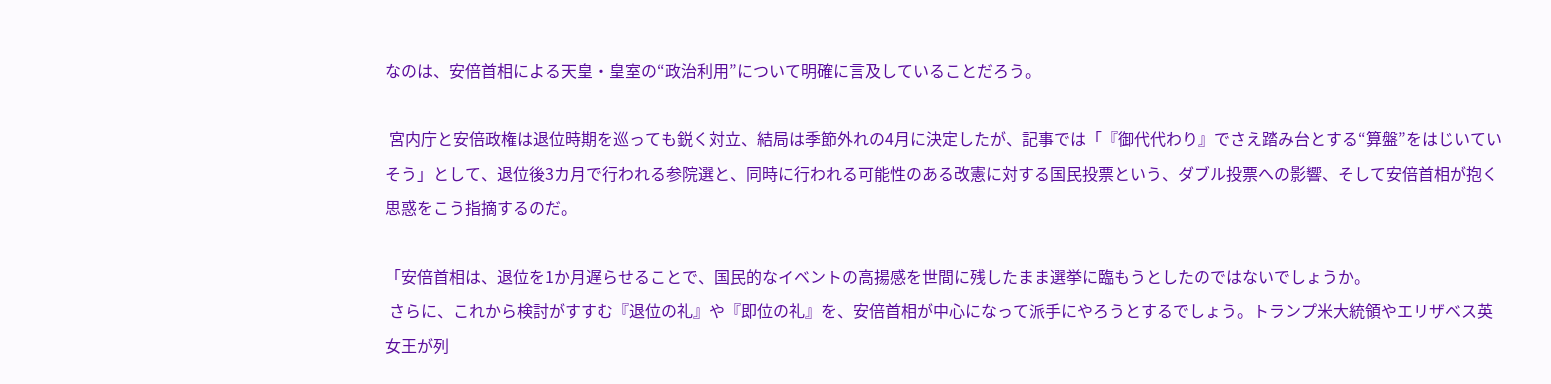なのは、安倍首相による天皇・皇室の“政治利用”について明確に言及していることだろう。

 宮内庁と安倍政権は退位時期を巡っても鋭く対立、結局は季節外れの4月に決定したが、記事では「『御代代わり』でさえ踏み台とする“算盤”をはじいていそう」として、退位後3カ月で行われる参院選と、同時に行われる可能性のある改憲に対する国民投票という、ダブル投票への影響、そして安倍首相が抱く思惑をこう指摘するのだ。

「安倍首相は、退位を1か月遅らせることで、国民的なイベントの高揚感を世間に残したまま選挙に臨もうとしたのではないでしょうか。
 さらに、これから検討がすすむ『退位の礼』や『即位の礼』を、安倍首相が中心になって派手にやろうとするでしょう。トランプ米大統領やエリザベス英女王が列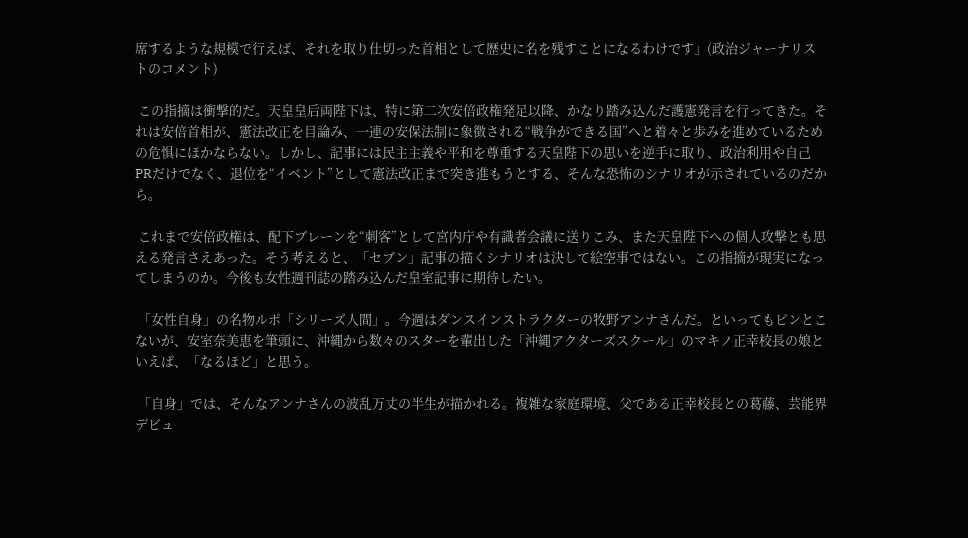席するような規模で行えば、それを取り仕切った首相として歴史に名を残すことになるわけです」(政治ジャーナリストのコメント)

 この指摘は衝撃的だ。天皇皇后両陛下は、特に第二次安倍政権発足以降、かなり踏み込んだ護憲発言を行ってきた。それは安倍首相が、憲法改正を目論み、一連の安保法制に象徴される“戦争ができる国”へと着々と歩みを進めているための危惧にほかならない。しかし、記事には民主主義や平和を尊重する天皇陛下の思いを逆手に取り、政治利用や自己PRだけでなく、退位を“イベント”として憲法改正まで突き進もうとする、そんな恐怖のシナリオが示されているのだから。

 これまで安倍政権は、配下ブレーンを“刺客”として宮内庁や有識者会議に送りこみ、また天皇陛下への個人攻撃とも思える発言さえあった。そう考えると、「セブン」記事の描くシナリオは決して絵空事ではない。この指摘が現実になってしまうのか。今後も女性週刊誌の踏み込んだ皇室記事に期待したい。

 「女性自身」の名物ルポ「シリーズ人間」。今週はダンスインストラクターの牧野アンナさんだ。といってもピンとこないが、安室奈美恵を筆頭に、沖縄から数々のスターを輩出した「沖縄アクターズスクール」のマキノ正幸校長の娘といえば、「なるほど」と思う。

 「自身」では、そんなアンナさんの波乱万丈の半生が描かれる。複雑な家庭環境、父である正幸校長との葛藤、芸能界デビュ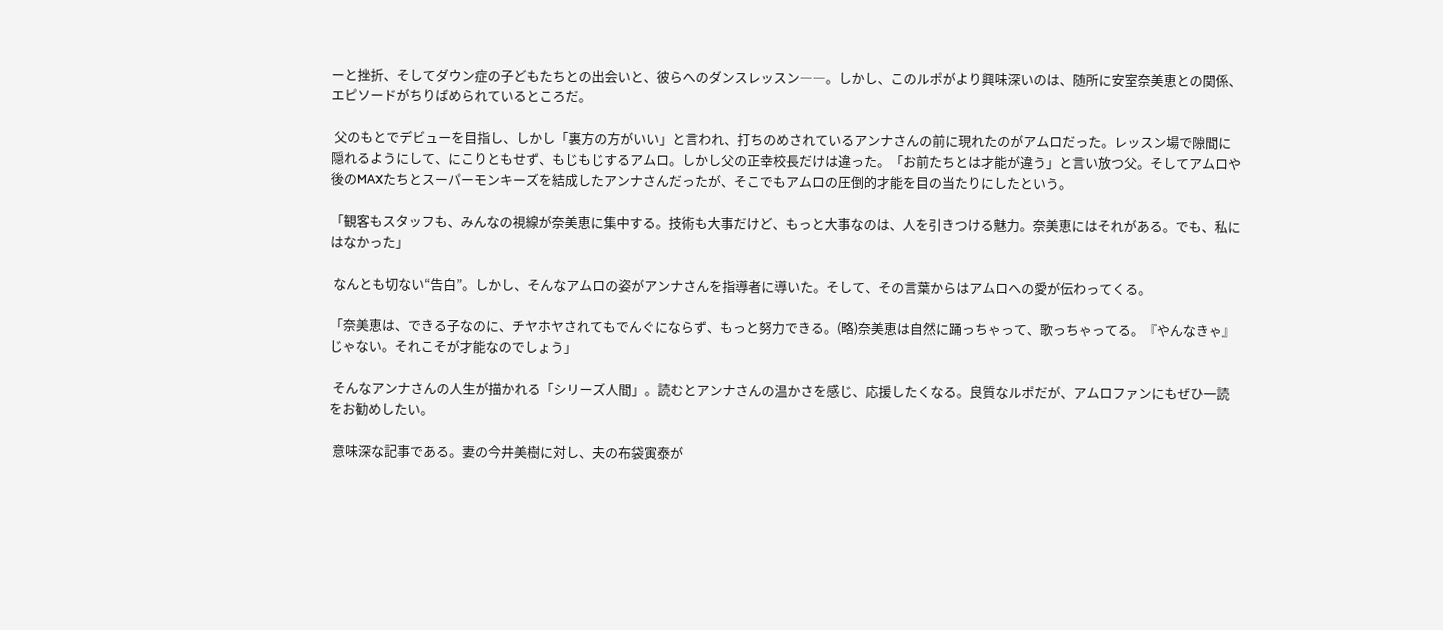ーと挫折、そしてダウン症の子どもたちとの出会いと、彼らへのダンスレッスン――。しかし、このルポがより興味深いのは、随所に安室奈美恵との関係、エピソードがちりばめられているところだ。

 父のもとでデビューを目指し、しかし「裏方の方がいい」と言われ、打ちのめされているアンナさんの前に現れたのがアムロだった。レッスン場で隙間に隠れるようにして、にこりともせず、もじもじするアムロ。しかし父の正幸校長だけは違った。「お前たちとは才能が違う」と言い放つ父。そしてアムロや後のMAXたちとスーパーモンキーズを結成したアンナさんだったが、そこでもアムロの圧倒的才能を目の当たりにしたという。

「観客もスタッフも、みんなの視線が奈美恵に集中する。技術も大事だけど、もっと大事なのは、人を引きつける魅力。奈美恵にはそれがある。でも、私にはなかった」

 なんとも切ない“告白”。しかし、そんなアムロの姿がアンナさんを指導者に導いた。そして、その言葉からはアムロへの愛が伝わってくる。

「奈美恵は、できる子なのに、チヤホヤされてもでんぐにならず、もっと努力できる。(略)奈美恵は自然に踊っちゃって、歌っちゃってる。『やんなきゃ』じゃない。それこそが才能なのでしょう」

 そんなアンナさんの人生が描かれる「シリーズ人間」。読むとアンナさんの温かさを感じ、応援したくなる。良質なルポだが、アムロファンにもぜひ一読をお勧めしたい。

 意味深な記事である。妻の今井美樹に対し、夫の布袋寅泰が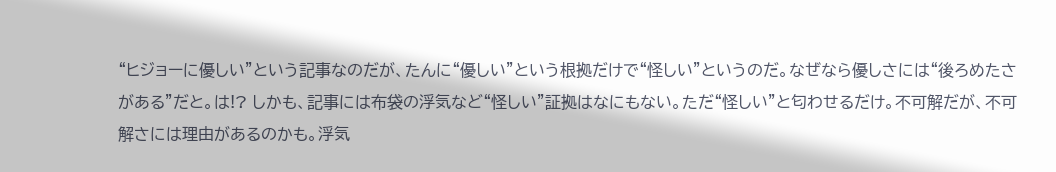“ヒジョーに優しい”という記事なのだが、たんに“優しい”という根拠だけで“怪しい”というのだ。なぜなら優しさには“後ろめたさがある”だと。は!? しかも、記事には布袋の浮気など“怪しい”証拠はなにもない。ただ“怪しい”と匂わせるだけ。不可解だが、不可解さには理由があるのかも。浮気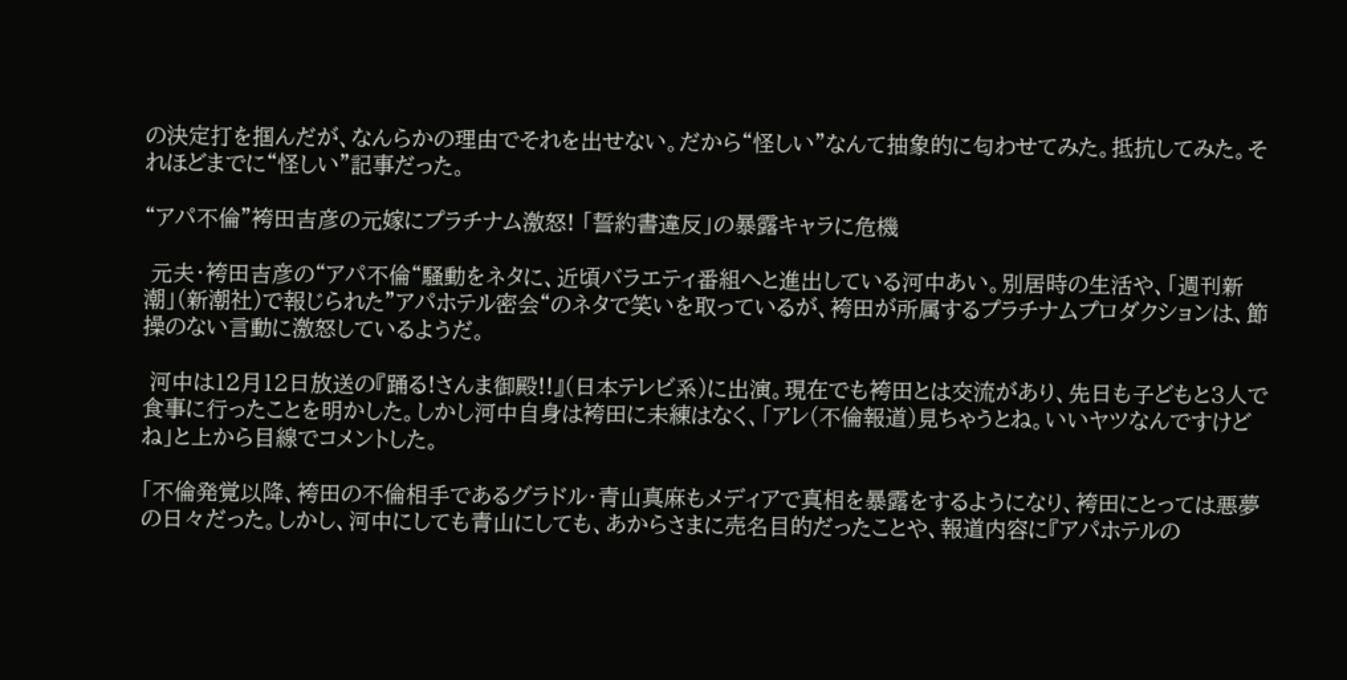の決定打を掴んだが、なんらかの理由でそれを出せない。だから“怪しい”なんて抽象的に匂わせてみた。抵抗してみた。それほどまでに“怪しい”記事だった。

“アパ不倫”袴田吉彦の元嫁にプラチナム激怒! 「誓約書違反」の暴露キャラに危機

 元夫・袴田吉彦の“アパ不倫“騒動をネタに、近頃バラエティ番組へと進出している河中あい。別居時の生活や、「週刊新潮」(新潮社)で報じられた”アパホテル密会“のネタで笑いを取っているが、袴田が所属するプラチナムプロダクションは、節操のない言動に激怒しているようだ。

 河中は12月12日放送の『踊る!さんま御殿!!』(日本テレビ系)に出演。現在でも袴田とは交流があり、先日も子どもと3人で食事に行ったことを明かした。しかし河中自身は袴田に未練はなく、「アレ(不倫報道)見ちゃうとね。いいヤツなんですけどね」と上から目線でコメントした。

「不倫発覚以降、袴田の不倫相手であるグラドル・青山真麻もメディアで真相を暴露をするようになり、袴田にとっては悪夢の日々だった。しかし、河中にしても青山にしても、あからさまに売名目的だったことや、報道内容に『アパホテルの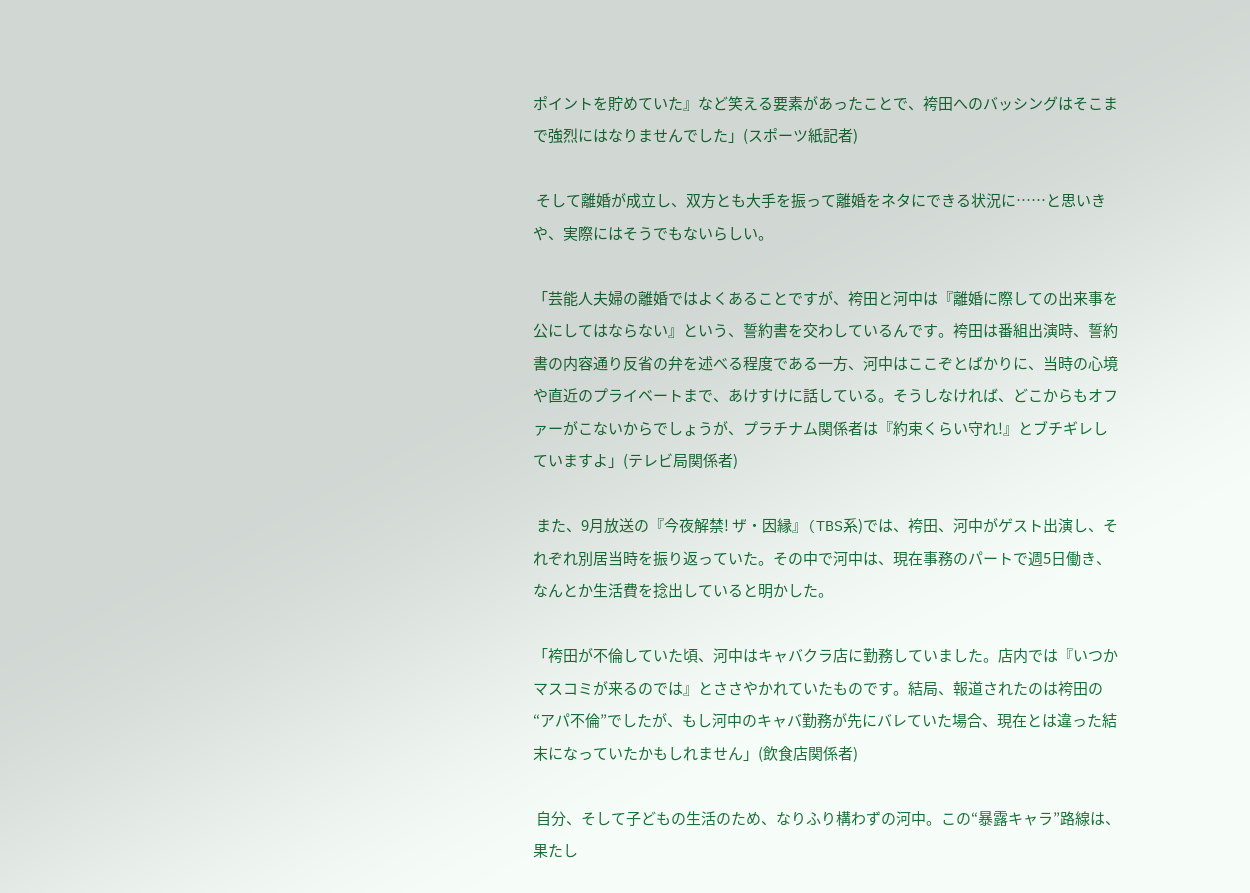ポイントを貯めていた』など笑える要素があったことで、袴田へのバッシングはそこまで強烈にはなりませんでした」(スポーツ紙記者)

 そして離婚が成立し、双方とも大手を振って離婚をネタにできる状況に……と思いきや、実際にはそうでもないらしい。

「芸能人夫婦の離婚ではよくあることですが、袴田と河中は『離婚に際しての出来事を公にしてはならない』という、誓約書を交わしているんです。袴田は番組出演時、誓約書の内容通り反省の弁を述べる程度である一方、河中はここぞとばかりに、当時の心境や直近のプライベートまで、あけすけに話している。そうしなければ、どこからもオファーがこないからでしょうが、プラチナム関係者は『約束くらい守れ!』とブチギレしていますよ」(テレビ局関係者)

 また、9月放送の『今夜解禁! ザ・因縁』(TBS系)では、袴田、河中がゲスト出演し、それぞれ別居当時を振り返っていた。その中で河中は、現在事務のパートで週5日働き、なんとか生活費を捻出していると明かした。

「袴田が不倫していた頃、河中はキャバクラ店に勤務していました。店内では『いつかマスコミが来るのでは』とささやかれていたものです。結局、報道されたのは袴田の“アパ不倫”でしたが、もし河中のキャバ勤務が先にバレていた場合、現在とは違った結末になっていたかもしれません」(飲食店関係者)

 自分、そして子どもの生活のため、なりふり構わずの河中。この“暴露キャラ”路線は、果たし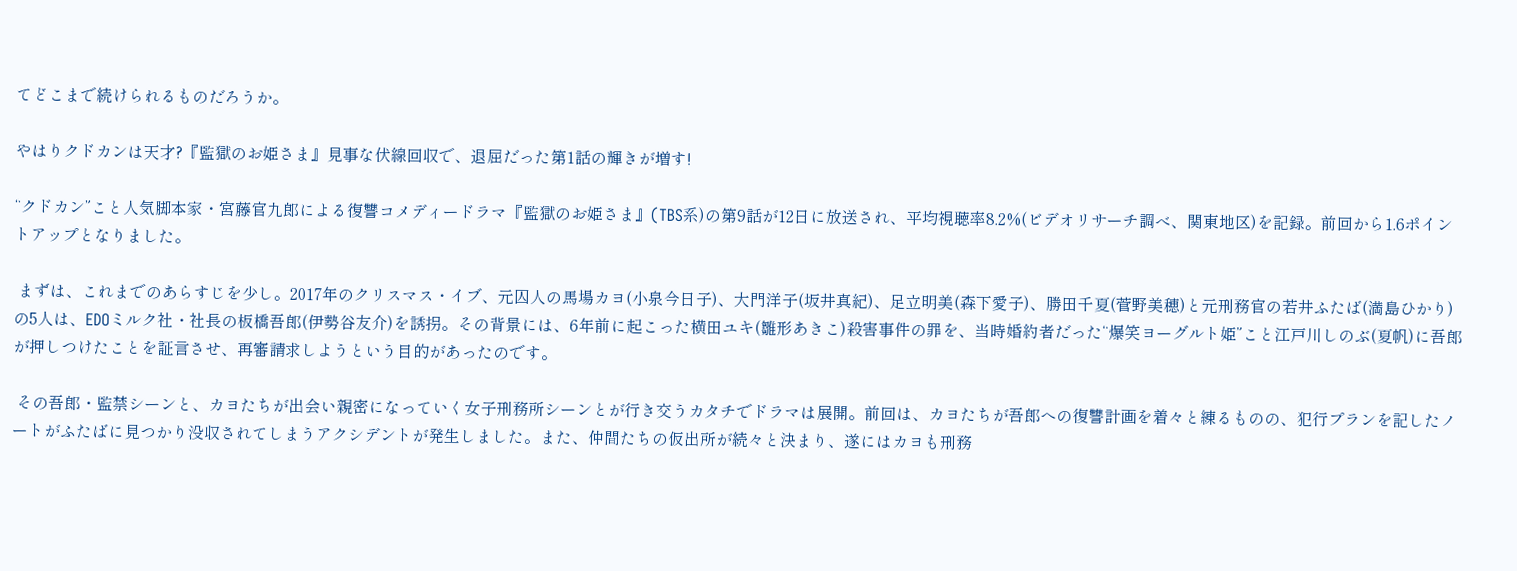てどこまで続けられるものだろうか。

やはりクドカンは天才?『監獄のお姫さま』見事な伏線回収で、退屈だった第1話の輝きが増す!

“クドカン”こと人気脚本家・宮藤官九郎による復讐コメディードラマ『監獄のお姫さま』(TBS系)の第9話が12日に放送され、平均視聴率8.2%(ビデオリサーチ調べ、関東地区)を記録。前回から1.6ポイントアップとなりました。

 まずは、これまでのあらすじを少し。2017年のクリスマス・イブ、元囚人の馬場カヨ(小泉今日子)、大門洋子(坂井真紀)、足立明美(森下愛子)、勝田千夏(菅野美穂)と元刑務官の若井ふたば(満島ひかり)の5人は、EDOミルク社・社長の板橋吾郎(伊勢谷友介)を誘拐。その背景には、6年前に起こった横田ユキ(雛形あきこ)殺害事件の罪を、当時婚約者だった“爆笑ヨーグルト姫”こと江戸川しのぶ(夏帆)に吾郎が押しつけたことを証言させ、再審請求しようという目的があったのです。

 その吾郎・監禁シーンと、カヨたちが出会い親密になっていく女子刑務所シーンとが行き交うカタチでドラマは展開。前回は、カヨたちが吾郎への復讐計画を着々と練るものの、犯行プランを記したノートがふたばに見つかり没収されてしまうアクシデントが発生しました。また、仲間たちの仮出所が続々と決まり、遂にはカヨも刑務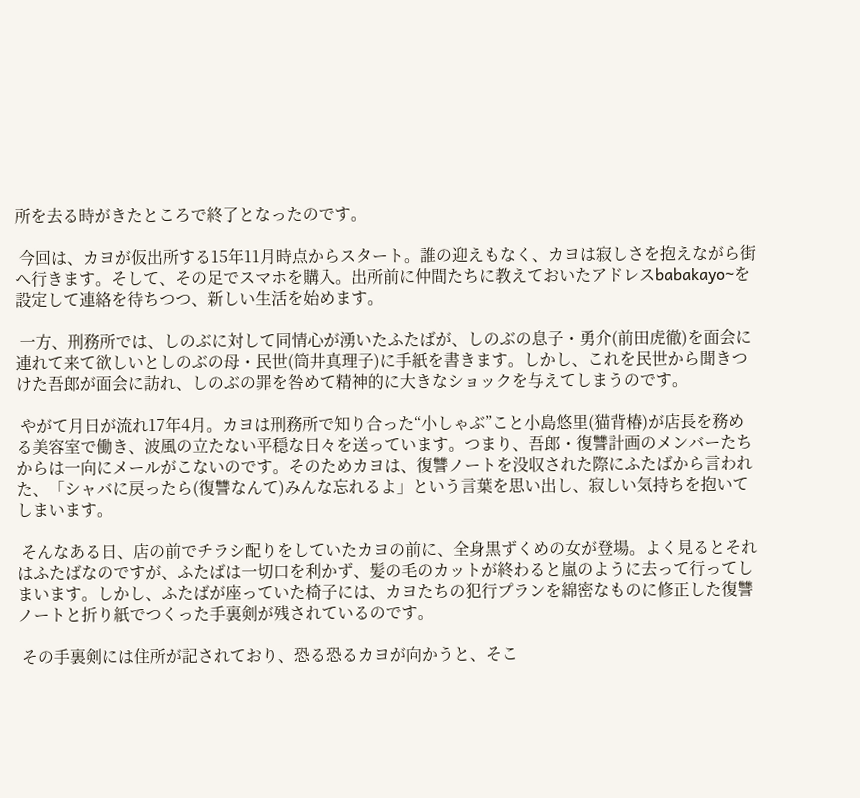所を去る時がきたところで終了となったのです。

 今回は、カヨが仮出所する15年11月時点からスタート。誰の迎えもなく、カヨは寂しさを抱えながら街へ行きます。そして、その足でスマホを購入。出所前に仲間たちに教えておいたアドレスbabakayo~を設定して連絡を待ちつつ、新しい生活を始めます。

 一方、刑務所では、しのぶに対して同情心が湧いたふたばが、しのぶの息子・勇介(前田虎徹)を面会に連れて来て欲しいとしのぶの母・民世(筒井真理子)に手紙を書きます。しかし、これを民世から聞きつけた吾郎が面会に訪れ、しのぶの罪を咎めて精神的に大きなショックを与えてしまうのです。

 やがて月日が流れ17年4月。カヨは刑務所で知り合った“小しゃぶ”こと小島悠里(猫背椿)が店長を務める美容室で働き、波風の立たない平穏な日々を送っています。つまり、吾郎・復讐計画のメンバーたちからは一向にメールがこないのです。そのためカヨは、復讐ノートを没収された際にふたばから言われた、「シャバに戻ったら(復讐なんて)みんな忘れるよ」という言葉を思い出し、寂しい気持ちを抱いてしまいます。

 そんなある日、店の前でチラシ配りをしていたカヨの前に、全身黒ずくめの女が登場。よく見るとそれはふたばなのですが、ふたばは一切口を利かず、髪の毛のカットが終わると嵐のように去って行ってしまいます。しかし、ふたばが座っていた椅子には、カヨたちの犯行プランを綿密なものに修正した復讐ノートと折り紙でつくった手裏剣が残されているのです。

 その手裏剣には住所が記されており、恐る恐るカヨが向かうと、そこ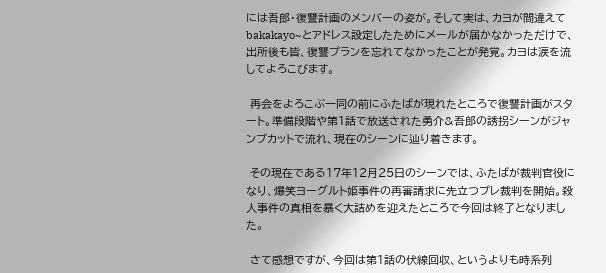には吾郎・復讐計画のメンバーの姿が。そして実は、カヨが間違えてbakakayo~とアドレス設定したためにメールが届かなかっただけで、出所後も皆、復讐プランを忘れてなかったことが発覚。カヨは涙を流してよろこびます。

 再会をよろこぶ一同の前にふたばが現れたところで復讐計画がスタート。準備段階や第1話で放送された勇介&吾郎の誘拐シーンがジャンプカットで流れ、現在のシーンに辿り着きます。

 その現在である17年12月25日のシーンでは、ふたばが裁判官役になり、爆笑ヨーグルト姫事件の再審請求に先立つプレ裁判を開始。殺人事件の真相を暴く大詰めを迎えたところで今回は終了となりました。

 さて感想ですが、今回は第1話の伏線回収、というよりも時系列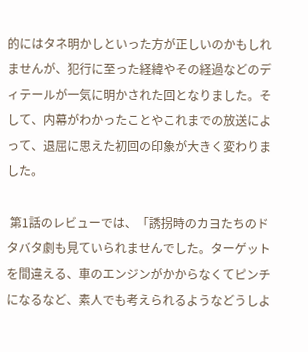的にはタネ明かしといった方が正しいのかもしれませんが、犯行に至った経緯やその経過などのディテールが一気に明かされた回となりました。そして、内幕がわかったことやこれまでの放送によって、退屈に思えた初回の印象が大きく変わりました。

 第1話のレビューでは、「誘拐時のカヨたちのドタバタ劇も見ていられませんでした。ターゲットを間違える、車のエンジンがかからなくてピンチになるなど、素人でも考えられるようなどうしよ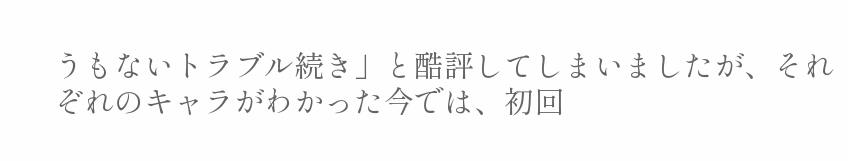うもないトラブル続き」と酷評してしまいましたが、それぞれのキャラがわかった今では、初回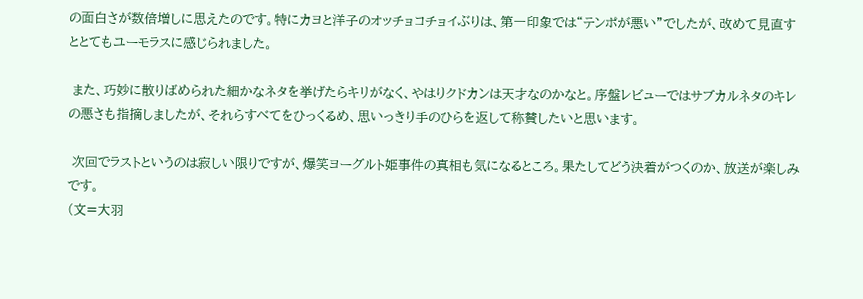の面白さが数倍増しに思えたのです。特にカヨと洋子のオッチョコチョイぶりは、第一印象では“テンポが悪い”でしたが、改めて見直すととてもユーモラスに感じられました。

 また、巧妙に散りばめられた細かなネタを挙げたらキリがなく、やはりクドカンは天才なのかなと。序盤レビューではサブカルネタのキレの悪さも指摘しましたが、それらすべてをひっくるめ、思いっきり手のひらを返して称賛したいと思います。

 次回でラストというのは寂しい限りですが、爆笑ヨーグルト姫事件の真相も気になるところ。果たしてどう決着がつくのか、放送が楽しみです。
(文=大羽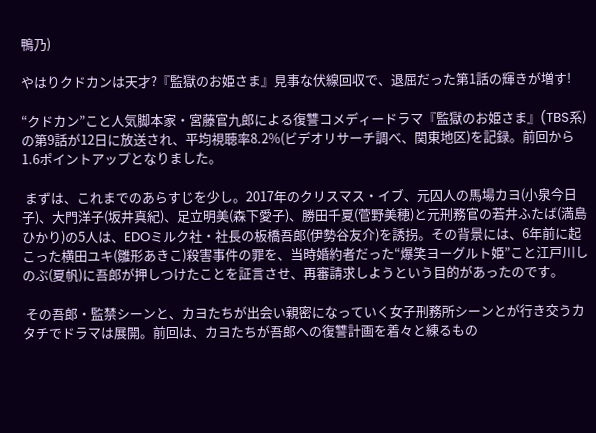鴨乃)

やはりクドカンは天才?『監獄のお姫さま』見事な伏線回収で、退屈だった第1話の輝きが増す!

“クドカン”こと人気脚本家・宮藤官九郎による復讐コメディードラマ『監獄のお姫さま』(TBS系)の第9話が12日に放送され、平均視聴率8.2%(ビデオリサーチ調べ、関東地区)を記録。前回から1.6ポイントアップとなりました。

 まずは、これまでのあらすじを少し。2017年のクリスマス・イブ、元囚人の馬場カヨ(小泉今日子)、大門洋子(坂井真紀)、足立明美(森下愛子)、勝田千夏(菅野美穂)と元刑務官の若井ふたば(満島ひかり)の5人は、EDOミルク社・社長の板橋吾郎(伊勢谷友介)を誘拐。その背景には、6年前に起こった横田ユキ(雛形あきこ)殺害事件の罪を、当時婚約者だった“爆笑ヨーグルト姫”こと江戸川しのぶ(夏帆)に吾郎が押しつけたことを証言させ、再審請求しようという目的があったのです。

 その吾郎・監禁シーンと、カヨたちが出会い親密になっていく女子刑務所シーンとが行き交うカタチでドラマは展開。前回は、カヨたちが吾郎への復讐計画を着々と練るもの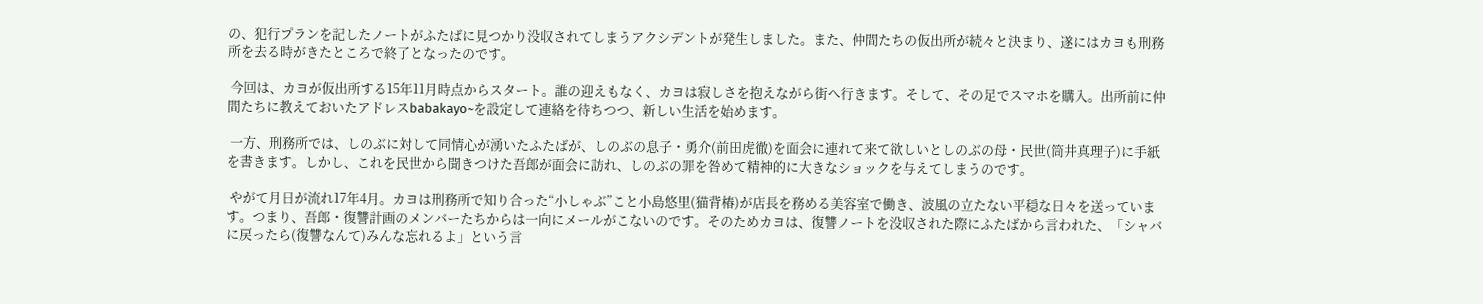の、犯行プランを記したノートがふたばに見つかり没収されてしまうアクシデントが発生しました。また、仲間たちの仮出所が続々と決まり、遂にはカヨも刑務所を去る時がきたところで終了となったのです。

 今回は、カヨが仮出所する15年11月時点からスタート。誰の迎えもなく、カヨは寂しさを抱えながら街へ行きます。そして、その足でスマホを購入。出所前に仲間たちに教えておいたアドレスbabakayo~を設定して連絡を待ちつつ、新しい生活を始めます。

 一方、刑務所では、しのぶに対して同情心が湧いたふたばが、しのぶの息子・勇介(前田虎徹)を面会に連れて来て欲しいとしのぶの母・民世(筒井真理子)に手紙を書きます。しかし、これを民世から聞きつけた吾郎が面会に訪れ、しのぶの罪を咎めて精神的に大きなショックを与えてしまうのです。

 やがて月日が流れ17年4月。カヨは刑務所で知り合った“小しゃぶ”こと小島悠里(猫背椿)が店長を務める美容室で働き、波風の立たない平穏な日々を送っています。つまり、吾郎・復讐計画のメンバーたちからは一向にメールがこないのです。そのためカヨは、復讐ノートを没収された際にふたばから言われた、「シャバに戻ったら(復讐なんて)みんな忘れるよ」という言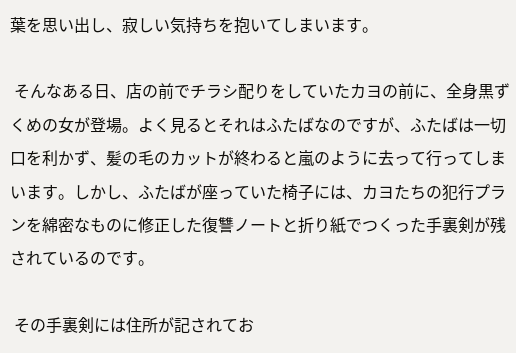葉を思い出し、寂しい気持ちを抱いてしまいます。

 そんなある日、店の前でチラシ配りをしていたカヨの前に、全身黒ずくめの女が登場。よく見るとそれはふたばなのですが、ふたばは一切口を利かず、髪の毛のカットが終わると嵐のように去って行ってしまいます。しかし、ふたばが座っていた椅子には、カヨたちの犯行プランを綿密なものに修正した復讐ノートと折り紙でつくった手裏剣が残されているのです。

 その手裏剣には住所が記されてお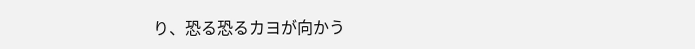り、恐る恐るカヨが向かう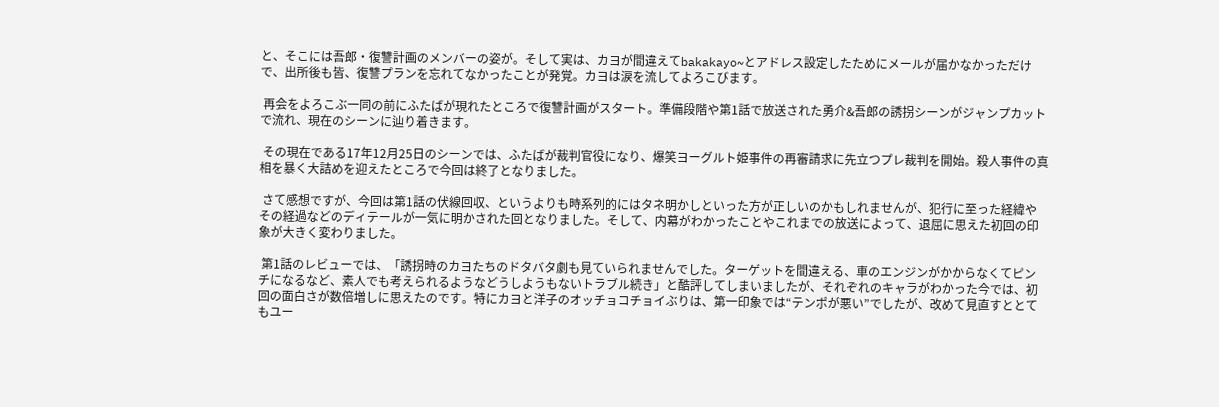と、そこには吾郎・復讐計画のメンバーの姿が。そして実は、カヨが間違えてbakakayo~とアドレス設定したためにメールが届かなかっただけで、出所後も皆、復讐プランを忘れてなかったことが発覚。カヨは涙を流してよろこびます。

 再会をよろこぶ一同の前にふたばが現れたところで復讐計画がスタート。準備段階や第1話で放送された勇介&吾郎の誘拐シーンがジャンプカットで流れ、現在のシーンに辿り着きます。

 その現在である17年12月25日のシーンでは、ふたばが裁判官役になり、爆笑ヨーグルト姫事件の再審請求に先立つプレ裁判を開始。殺人事件の真相を暴く大詰めを迎えたところで今回は終了となりました。

 さて感想ですが、今回は第1話の伏線回収、というよりも時系列的にはタネ明かしといった方が正しいのかもしれませんが、犯行に至った経緯やその経過などのディテールが一気に明かされた回となりました。そして、内幕がわかったことやこれまでの放送によって、退屈に思えた初回の印象が大きく変わりました。

 第1話のレビューでは、「誘拐時のカヨたちのドタバタ劇も見ていられませんでした。ターゲットを間違える、車のエンジンがかからなくてピンチになるなど、素人でも考えられるようなどうしようもないトラブル続き」と酷評してしまいましたが、それぞれのキャラがわかった今では、初回の面白さが数倍増しに思えたのです。特にカヨと洋子のオッチョコチョイぶりは、第一印象では“テンポが悪い”でしたが、改めて見直すととてもユー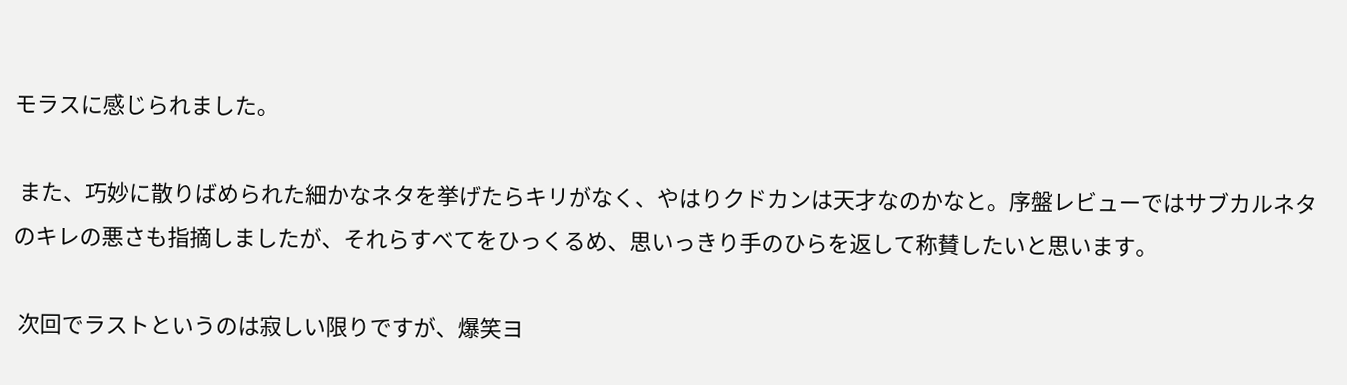モラスに感じられました。

 また、巧妙に散りばめられた細かなネタを挙げたらキリがなく、やはりクドカンは天才なのかなと。序盤レビューではサブカルネタのキレの悪さも指摘しましたが、それらすべてをひっくるめ、思いっきり手のひらを返して称賛したいと思います。

 次回でラストというのは寂しい限りですが、爆笑ヨ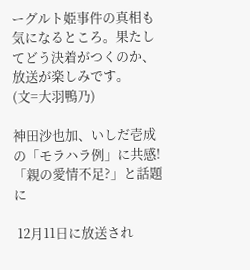ーグルト姫事件の真相も気になるところ。果たしてどう決着がつくのか、放送が楽しみです。
(文=大羽鴨乃)

神田沙也加、いしだ壱成の「モラハラ例」に共感! 「親の愛情不足?」と話題に

 12月11日に放送され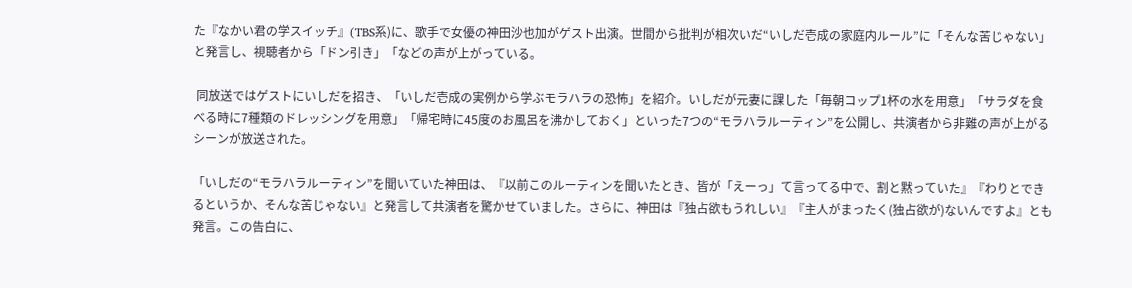た『なかい君の学スイッチ』(TBS系)に、歌手で女優の神田沙也加がゲスト出演。世間から批判が相次いだ“いしだ壱成の家庭内ルール”に「そんな苦じゃない」と発言し、視聴者から「ドン引き」「などの声が上がっている。

 同放送ではゲストにいしだを招き、「いしだ壱成の実例から学ぶモラハラの恐怖」を紹介。いしだが元妻に課した「毎朝コップ1杯の水を用意」「サラダを食べる時に7種類のドレッシングを用意」「帰宅時に45度のお風呂を沸かしておく」といった7つの“モラハラルーティン”を公開し、共演者から非難の声が上がるシーンが放送された。

「いしだの“モラハラルーティン”を聞いていた神田は、『以前このルーティンを聞いたとき、皆が「えーっ」て言ってる中で、割と黙っていた』『わりとできるというか、そんな苦じゃない』と発言して共演者を驚かせていました。さらに、神田は『独占欲もうれしい』『主人がまったく(独占欲が)ないんですよ』とも発言。この告白に、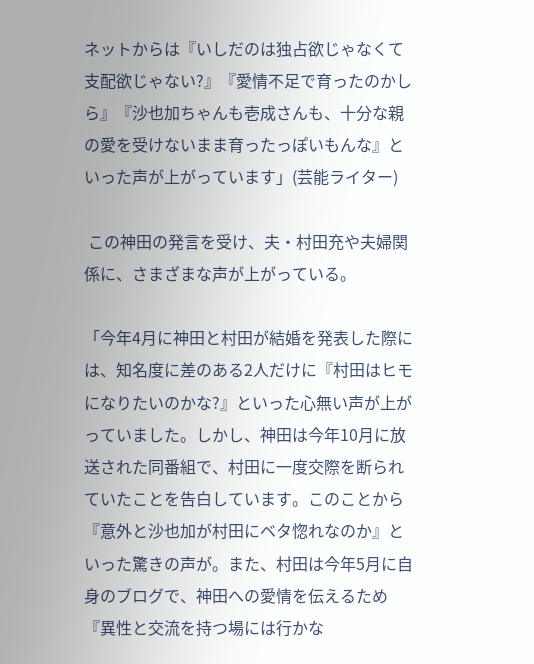ネットからは『いしだのは独占欲じゃなくて支配欲じゃない?』『愛情不足で育ったのかしら』『沙也加ちゃんも壱成さんも、十分な親の愛を受けないまま育ったっぽいもんな』といった声が上がっています」(芸能ライター)

 この神田の発言を受け、夫・村田充や夫婦関係に、さまざまな声が上がっている。

「今年4月に神田と村田が結婚を発表した際には、知名度に差のある2人だけに『村田はヒモになりたいのかな?』といった心無い声が上がっていました。しかし、神田は今年10月に放送された同番組で、村田に一度交際を断られていたことを告白しています。このことから『意外と沙也加が村田にベタ惚れなのか』といった驚きの声が。また、村田は今年5月に自身のブログで、神田への愛情を伝えるため『異性と交流を持つ場には行かな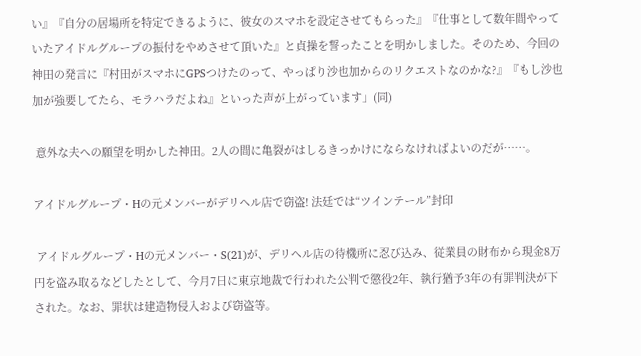い』『自分の居場所を特定できるように、彼女のスマホを設定させてもらった』『仕事として数年間やっていたアイドルグループの振付をやめさせて頂いた』と貞操を誓ったことを明かしました。そのため、今回の神田の発言に『村田がスマホにGPSつけたのって、やっぱり沙也加からのリクエストなのかな?』『もし沙也加が強要してたら、モラハラだよね』といった声が上がっています」(同)

 意外な夫への願望を明かした神田。2人の間に亀裂がはしるきっかけにならなければよいのだが……。

アイドルグループ・Hの元メンバーがデリヘル店で窃盗! 法廷では“ツインテール”封印

 アイドルグループ・Hの元メンバー・S(21)が、デリヘル店の待機所に忍び込み、従業員の財布から現金8万円を盗み取るなどしたとして、今月7日に東京地裁で行われた公判で懲役2年、執行猶予3年の有罪判決が下された。なお、罪状は建造物侵入および窃盗等。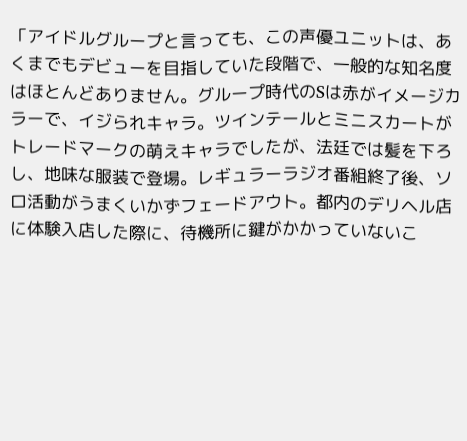「アイドルグループと言っても、この声優ユニットは、あくまでもデビューを目指していた段階で、一般的な知名度はほとんどありません。グループ時代のSは赤がイメージカラーで、イジられキャラ。ツインテールとミニスカートがトレードマークの萌えキャラでしたが、法廷では髪を下ろし、地味な服装で登場。レギュラーラジオ番組終了後、ソロ活動がうまくいかずフェードアウト。都内のデリヘル店に体験入店した際に、待機所に鍵がかかっていないこ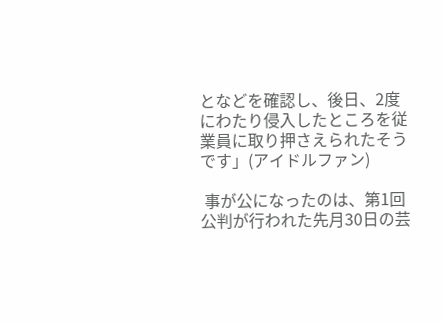となどを確認し、後日、2度にわたり侵入したところを従業員に取り押さえられたそうです」(アイドルファン)

 事が公になったのは、第1回公判が行われた先月30日の芸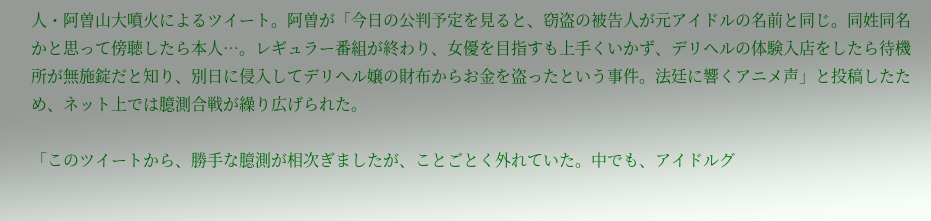人・阿曽山大噴火によるツイート。阿曽が「今日の公判予定を見ると、窃盗の被告人が元アイドルの名前と同じ。同姓同名かと思って傍聴したら本人…。レギュラー番組が終わり、女優を目指すも上手くいかず、デリヘルの体験入店をしたら待機所が無施錠だと知り、別日に侵入してデリヘル嬢の財布からお金を盗ったという事件。法廷に響くアニメ声」と投稿したため、ネット上では臆測合戦が繰り広げられた。

「このツイートから、勝手な臆測が相次ぎましたが、ことごとく外れていた。中でも、アイドルグ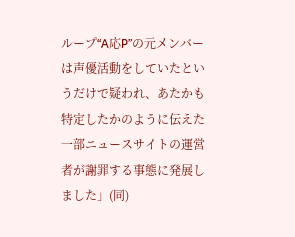ループ“A応P”の元メンバーは声優活動をしていたというだけで疑われ、あたかも特定したかのように伝えた一部ニュースサイトの運営者が謝罪する事態に発展しました」(同)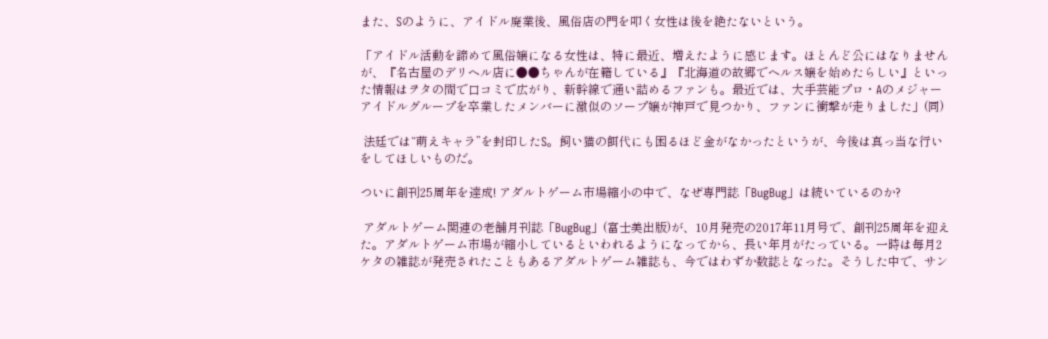また、Sのように、アイドル廃業後、風俗店の門を叩く女性は後を絶たないという。

「アイドル活動を諦めて風俗嬢になる女性は、特に最近、増えたように感じます。ほとんど公にはなりませんが、『名古屋のデリヘル店に●●ちゃんが在籍している』『北海道の故郷でヘルス嬢を始めたらしい』といった情報はヲタの間で口コミで広がり、新幹線で通い詰めるファンも。最近では、大手芸能プロ・Aのメジャーアイドルグループを卒業したメンバーに激似のソープ嬢が神戸で見つかり、ファンに衝撃が走りました」(同)

 法廷では“萌えキャラ”を封印したS。飼い猫の餌代にも困るほど金がなかったというが、今後は真っ当な行いをしてほしいものだ。

ついに創刊25周年を達成! アダルトゲーム市場縮小の中で、なぜ専門誌「BugBug」は続いているのか?

 アダルトゲーム関連の老舗月刊誌「BugBug」(富士美出版)が、10月発売の2017年11月号で、創刊25周年を迎えた。アダルトゲーム市場が縮小しているといわれるようになってから、長い年月がたっている。一時は毎月2ケタの雑誌が発売されたこともあるアダルトゲーム雑誌も、今ではわずか数誌となった。そうした中で、サン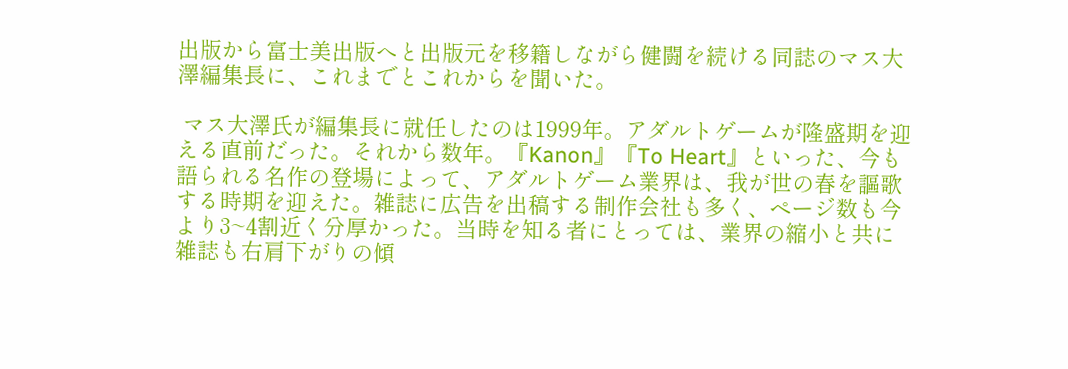出版から富士美出版へと出版元を移籍しながら健闘を続ける同誌のマス大澤編集長に、これまでとこれからを聞いた。

 マス大澤氏が編集長に就任したのは1999年。アダルトゲームが隆盛期を迎える直前だった。それから数年。『Kanon』『To Heart』といった、今も語られる名作の登場によって、アダルトゲーム業界は、我が世の春を謳歌する時期を迎えた。雑誌に広告を出稿する制作会社も多く、ページ数も今より3~4割近く分厚かった。当時を知る者にとっては、業界の縮小と共に雑誌も右肩下がりの傾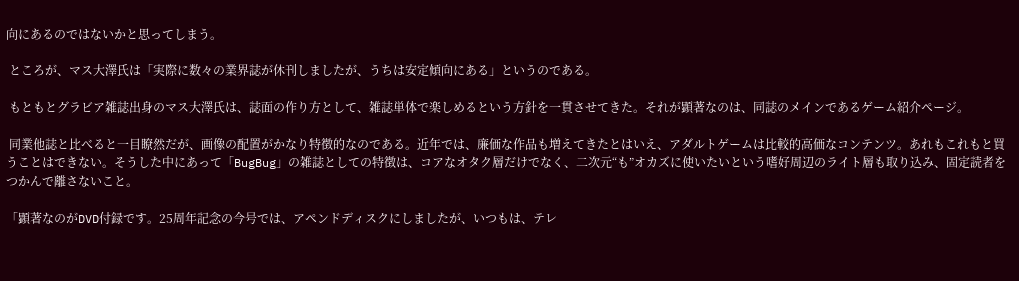向にあるのではないかと思ってしまう。

 ところが、マス大澤氏は「実際に数々の業界誌が休刊しましたが、うちは安定傾向にある」というのである。

 もともとグラビア雑誌出身のマス大澤氏は、誌面の作り方として、雑誌単体で楽しめるという方針を一貫させてきた。それが顕著なのは、同誌のメインであるゲーム紹介ページ。

 同業他誌と比べると一目瞭然だが、画像の配置がかなり特徴的なのである。近年では、廉価な作品も増えてきたとはいえ、アダルトゲームは比較的高価なコンテンツ。あれもこれもと買うことはできない。そうした中にあって「BugBug」の雑誌としての特徴は、コアなオタク層だけでなく、二次元“も”オカズに使いたいという嗜好周辺のライト層も取り込み、固定読者をつかんで離さないこと。

「顕著なのがDVD付録です。25周年記念の今号では、アペンドディスクにしましたが、いつもは、テレ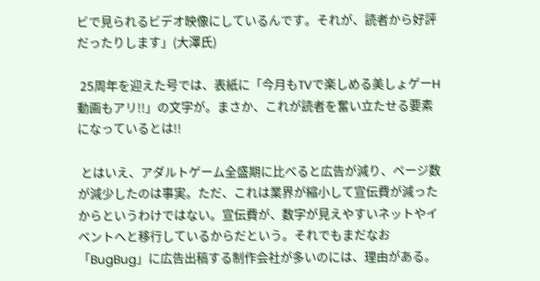ビで見られるビデオ映像にしているんです。それが、読者から好評だったりします」(大澤氏)

 25周年を迎えた号では、表紙に「今月もTVで楽しめる美しょゲーH動画もアリ!!」の文字が。まさか、これが読者を奮い立たせる要素になっているとは!!

 とはいえ、アダルトゲーム全盛期に比べると広告が減り、ページ数が減少したのは事実。ただ、これは業界が縮小して宣伝費が減ったからというわけではない。宣伝費が、数字が見えやすいネットやイベントへと移行しているからだという。それでもまだなお「BugBug」に広告出稿する制作会社が多いのには、理由がある。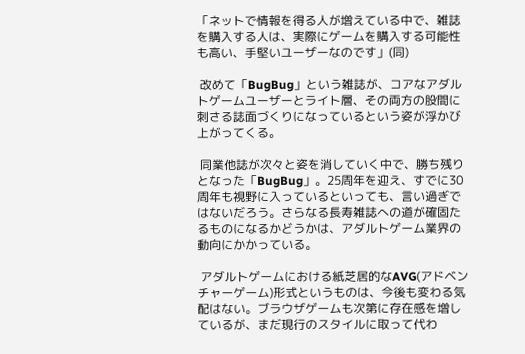「ネットで情報を得る人が増えている中で、雑誌を購入する人は、実際にゲームを購入する可能性も高い、手堅いユーザーなのです」(同)

 改めて「BugBug」という雑誌が、コアなアダルトゲームユーザーとライト層、その両方の股間に刺さる誌面づくりになっているという姿が浮かび上がってくる。

 同業他誌が次々と姿を消していく中で、勝ち残りとなった「BugBug」。25周年を迎え、すでに30周年も視野に入っているといっても、言い過ぎではないだろう。さらなる長寿雑誌への道が確固たるものになるかどうかは、アダルトゲーム業界の動向にかかっている。

 アダルトゲームにおける紙芝居的なAVG(アドベンチャーゲーム)形式というものは、今後も変わる気配はない。ブラウザゲームも次第に存在感を増しているが、まだ現行のスタイルに取って代わ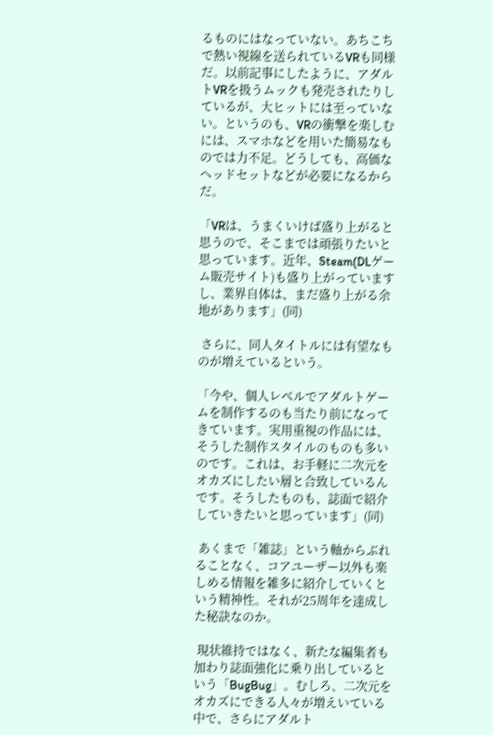るものにはなっていない。あちこちで熱い視線を送られているVRも同様だ。以前記事にしたように、アダルトVRを扱うムックも発売されたりしているが、大ヒットには至っていない。というのも、VRの衝撃を楽しむには、スマホなどを用いた簡易なものでは力不足。どうしても、高価なヘッドセットなどが必要になるからだ。

「VRは、うまくいけば盛り上がると思うので、そこまでは頑張りたいと思っています。近年、Steam(DLゲーム販売サイト)も盛り上がっていますし、業界自体は、まだ盛り上がる余地があります」(同)

 さらに、同人タイトルには有望なものが増えているという。

「今や、個人レベルでアダルトゲームを制作するのも当たり前になってきています。実用重視の作品には、そうした制作スタイルのものも多いのです。これは、お手軽に二次元をオカズにしたい層と合致しているんです。そうしたものも、誌面で紹介していきたいと思っています」(同)

 あくまで「雑誌」という軸からぶれることなく、コアユーザー以外も楽しめる情報を雑多に紹介していくという精神性。それが25周年を達成した秘訣なのか。

 現状維持ではなく、新たな編集者も加わり誌面強化に乗り出しているという「BugBug」。むしろ、二次元をオカズにできる人々が増えいている中で、さらにアダルト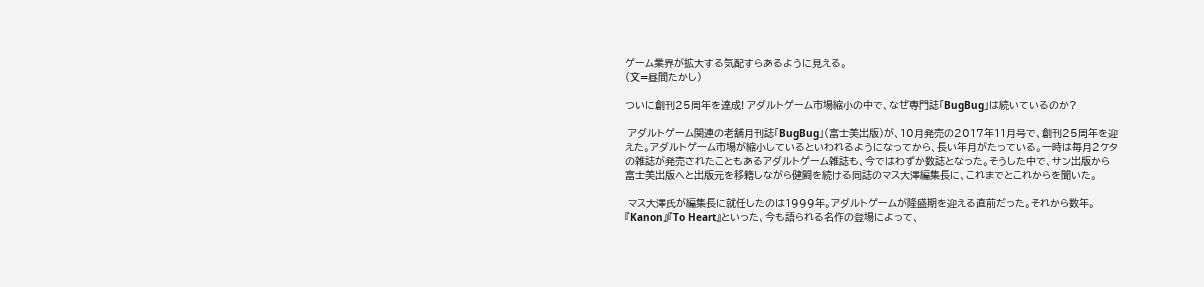ゲーム業界が拡大する気配すらあるように見える。
(文=昼間たかし)

ついに創刊25周年を達成! アダルトゲーム市場縮小の中で、なぜ専門誌「BugBug」は続いているのか?

 アダルトゲーム関連の老舗月刊誌「BugBug」(富士美出版)が、10月発売の2017年11月号で、創刊25周年を迎えた。アダルトゲーム市場が縮小しているといわれるようになってから、長い年月がたっている。一時は毎月2ケタの雑誌が発売されたこともあるアダルトゲーム雑誌も、今ではわずか数誌となった。そうした中で、サン出版から富士美出版へと出版元を移籍しながら健闘を続ける同誌のマス大澤編集長に、これまでとこれからを聞いた。

 マス大澤氏が編集長に就任したのは1999年。アダルトゲームが隆盛期を迎える直前だった。それから数年。『Kanon』『To Heart』といった、今も語られる名作の登場によって、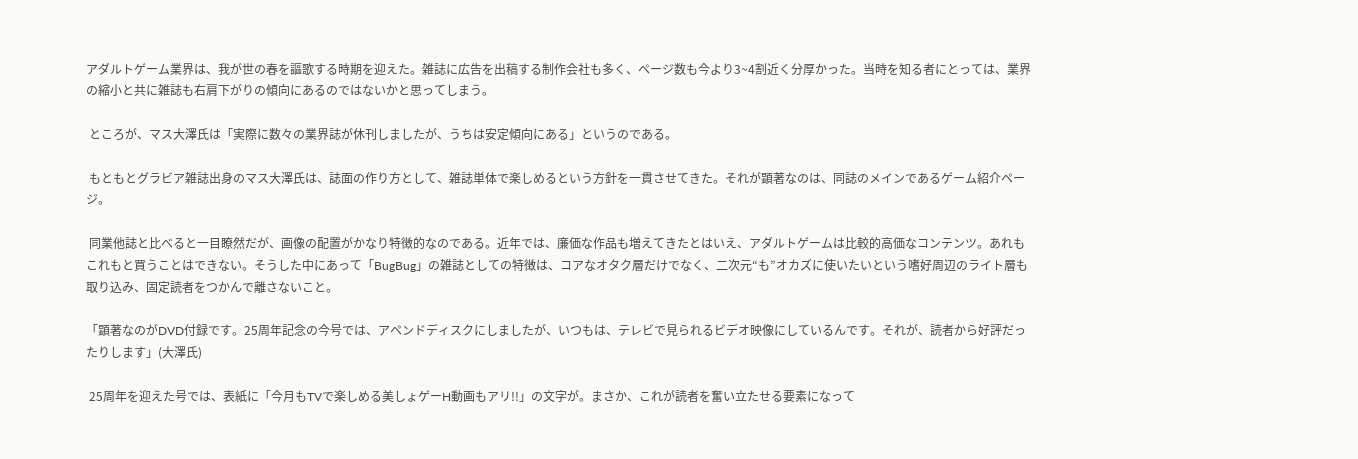アダルトゲーム業界は、我が世の春を謳歌する時期を迎えた。雑誌に広告を出稿する制作会社も多く、ページ数も今より3~4割近く分厚かった。当時を知る者にとっては、業界の縮小と共に雑誌も右肩下がりの傾向にあるのではないかと思ってしまう。

 ところが、マス大澤氏は「実際に数々の業界誌が休刊しましたが、うちは安定傾向にある」というのである。

 もともとグラビア雑誌出身のマス大澤氏は、誌面の作り方として、雑誌単体で楽しめるという方針を一貫させてきた。それが顕著なのは、同誌のメインであるゲーム紹介ページ。

 同業他誌と比べると一目瞭然だが、画像の配置がかなり特徴的なのである。近年では、廉価な作品も増えてきたとはいえ、アダルトゲームは比較的高価なコンテンツ。あれもこれもと買うことはできない。そうした中にあって「BugBug」の雑誌としての特徴は、コアなオタク層だけでなく、二次元“も”オカズに使いたいという嗜好周辺のライト層も取り込み、固定読者をつかんで離さないこと。

「顕著なのがDVD付録です。25周年記念の今号では、アペンドディスクにしましたが、いつもは、テレビで見られるビデオ映像にしているんです。それが、読者から好評だったりします」(大澤氏)

 25周年を迎えた号では、表紙に「今月もTVで楽しめる美しょゲーH動画もアリ!!」の文字が。まさか、これが読者を奮い立たせる要素になって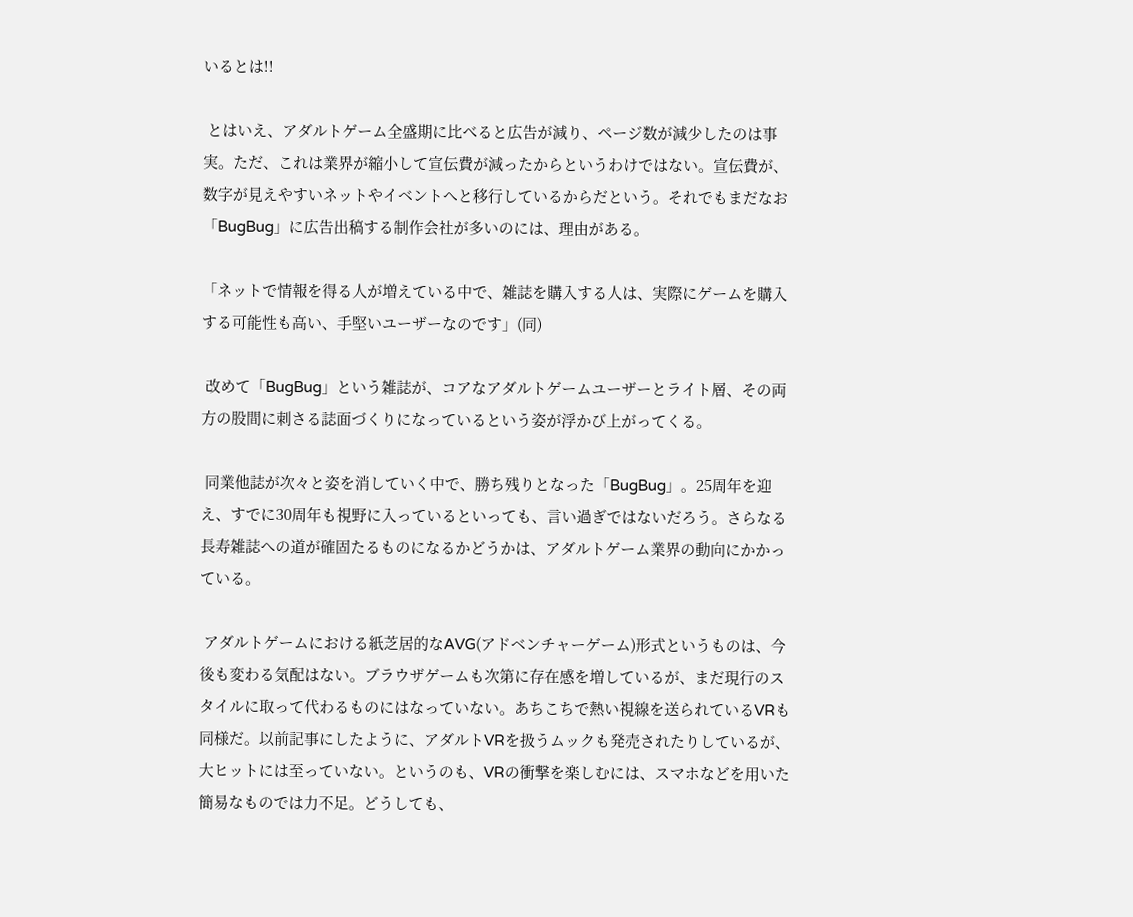いるとは!!

 とはいえ、アダルトゲーム全盛期に比べると広告が減り、ページ数が減少したのは事実。ただ、これは業界が縮小して宣伝費が減ったからというわけではない。宣伝費が、数字が見えやすいネットやイベントへと移行しているからだという。それでもまだなお「BugBug」に広告出稿する制作会社が多いのには、理由がある。

「ネットで情報を得る人が増えている中で、雑誌を購入する人は、実際にゲームを購入する可能性も高い、手堅いユーザーなのです」(同)

 改めて「BugBug」という雑誌が、コアなアダルトゲームユーザーとライト層、その両方の股間に刺さる誌面づくりになっているという姿が浮かび上がってくる。

 同業他誌が次々と姿を消していく中で、勝ち残りとなった「BugBug」。25周年を迎え、すでに30周年も視野に入っているといっても、言い過ぎではないだろう。さらなる長寿雑誌への道が確固たるものになるかどうかは、アダルトゲーム業界の動向にかかっている。

 アダルトゲームにおける紙芝居的なAVG(アドベンチャーゲーム)形式というものは、今後も変わる気配はない。ブラウザゲームも次第に存在感を増しているが、まだ現行のスタイルに取って代わるものにはなっていない。あちこちで熱い視線を送られているVRも同様だ。以前記事にしたように、アダルトVRを扱うムックも発売されたりしているが、大ヒットには至っていない。というのも、VRの衝撃を楽しむには、スマホなどを用いた簡易なものでは力不足。どうしても、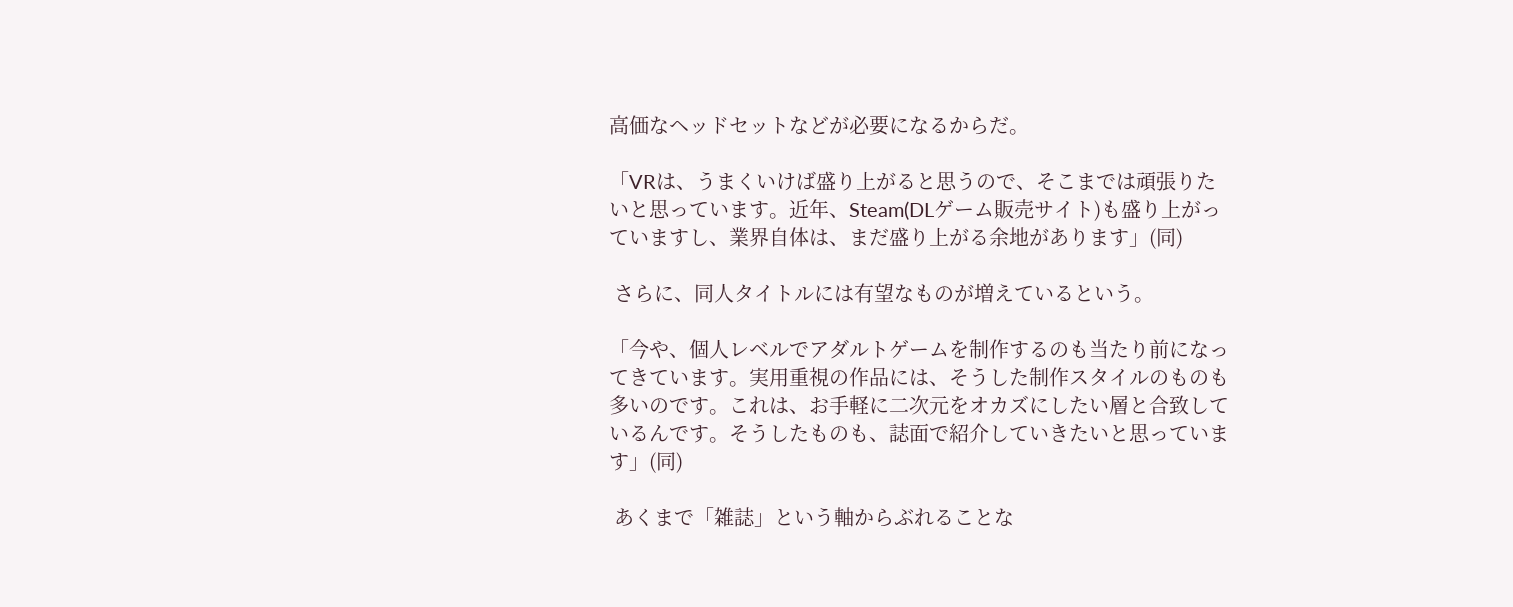高価なヘッドセットなどが必要になるからだ。

「VRは、うまくいけば盛り上がると思うので、そこまでは頑張りたいと思っています。近年、Steam(DLゲーム販売サイト)も盛り上がっていますし、業界自体は、まだ盛り上がる余地があります」(同)

 さらに、同人タイトルには有望なものが増えているという。

「今や、個人レベルでアダルトゲームを制作するのも当たり前になってきています。実用重視の作品には、そうした制作スタイルのものも多いのです。これは、お手軽に二次元をオカズにしたい層と合致しているんです。そうしたものも、誌面で紹介していきたいと思っています」(同)

 あくまで「雑誌」という軸からぶれることな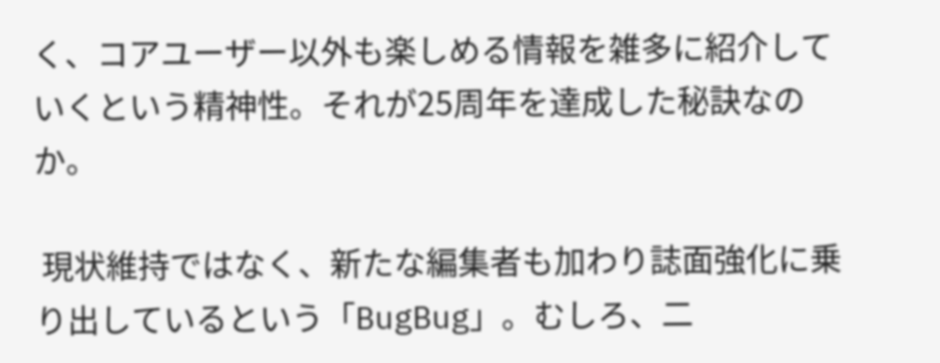く、コアユーザー以外も楽しめる情報を雑多に紹介していくという精神性。それが25周年を達成した秘訣なのか。

 現状維持ではなく、新たな編集者も加わり誌面強化に乗り出しているという「BugBug」。むしろ、二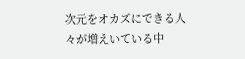次元をオカズにできる人々が増えいている中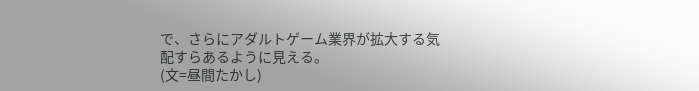で、さらにアダルトゲーム業界が拡大する気配すらあるように見える。
(文=昼間たかし)